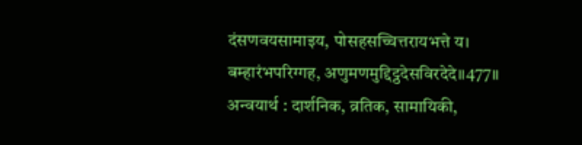दंसणवयसामाइय, पोसहसच्चित्तरायभत्ते य।
बम्हारंभपरिग्गह, अणुमणमुद्दिट्ठदेसविरदेदे॥477॥
अन्वयार्थ : दार्शनिक, व्रतिक, सामायिकी,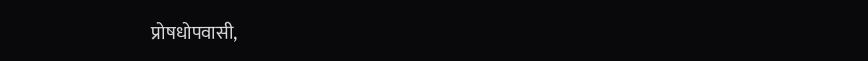प्रोषधोपवासी,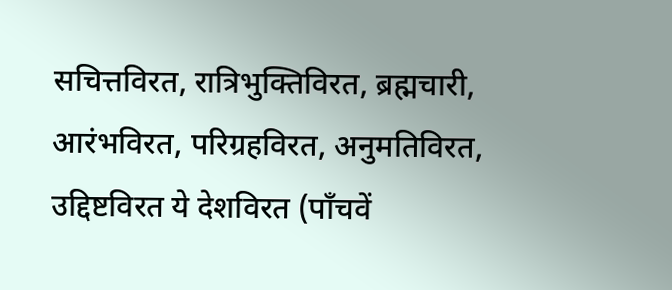सचित्तविरत, रात्रिभुक्तिविरत, ब्रह्मचारी, आरंभविरत, परिग्रहविरत, अनुमतिविरत, उद्दिष्टविरत ये देशविरत (पाँचवें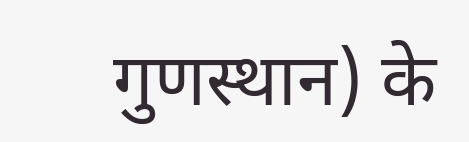गुणस्थान) के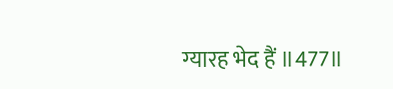ग्यारह भेद हैं ॥477॥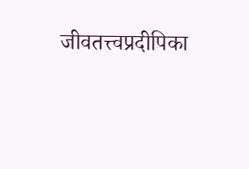जीवतत्त्वप्रदीपिका